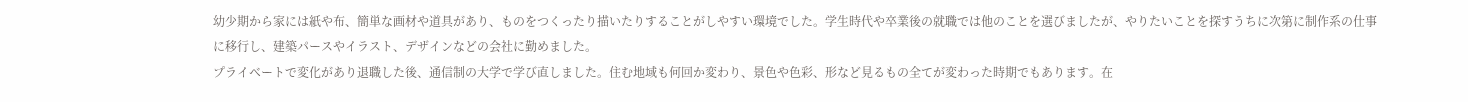幼少期から家には紙や布、簡単な画材や道具があり、ものをつくったり描いたりすることがしやすい環境でした。学生時代や卒業後の就職では他のことを選びましたが、やりたいことを探すうちに次第に制作系の仕事に移行し、建築パースやイラスト、デザインなどの会社に勤めました。
プライベートで変化があり退職した後、通信制の大学で学び直しました。住む地域も何回か変わり、景色や色彩、形など見るもの全てが変わった時期でもあります。在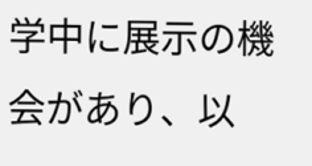学中に展示の機会があり、以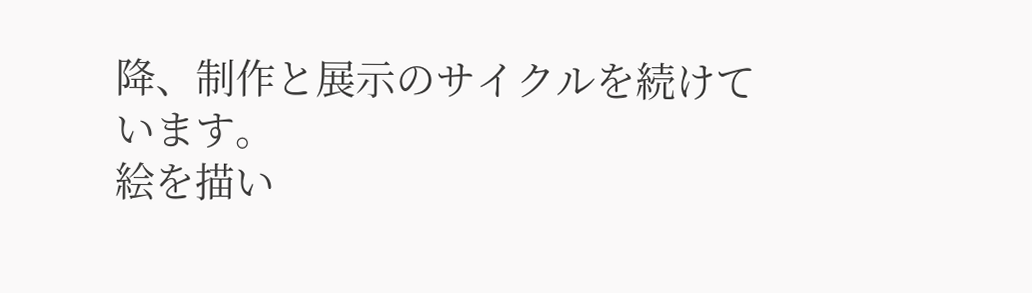降、制作と展示のサイクルを続けています。
絵を描い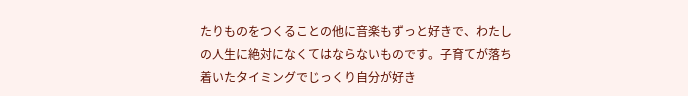たりものをつくることの他に音楽もずっと好きで、わたしの人生に絶対になくてはならないものです。子育てが落ち着いたタイミングでじっくり自分が好き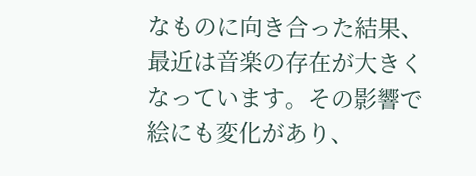なものに向き合った結果、最近は音楽の存在が大きくなっています。その影響で絵にも変化があり、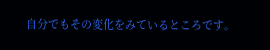自分でもその変化をみているところです。